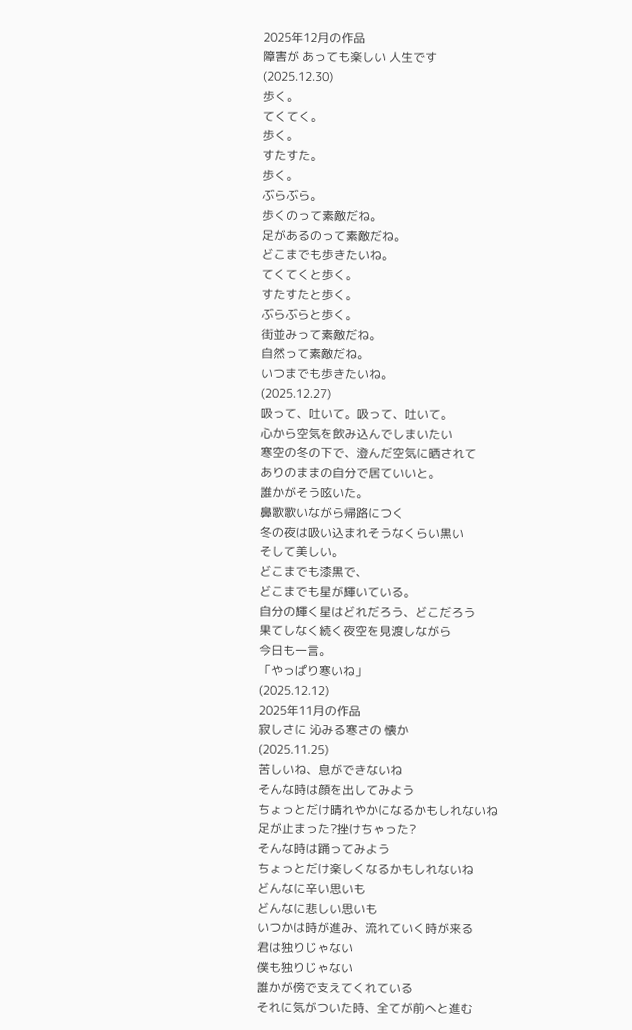2025年12月の作品
障害が あっても楽しい 人生です
(2025.12.30)
歩く。
てくてく。
歩く。
すたすた。
歩く。
ぶらぶら。
歩くのって素敵だね。
足があるのって素敵だね。
どこまでも歩きたいね。
てくてくと歩く。
すたすたと歩く。
ぶらぶらと歩く。
街並みって素敵だね。
自然って素敵だね。
いつまでも歩きたいね。
(2025.12.27)
吸って、吐いて。吸って、吐いて。
心から空気を飲み込んでしまいたい
寒空の冬の下で、澄んだ空気に晒されて
ありのままの自分で居ていいと。
誰かがそう呟いた。
鼻歌歌いながら帰路につく
冬の夜は吸い込まれそうなくらい黒い
そして美しい。
どこまでも漆黒で、
どこまでも星が輝いている。
自分の輝く星はどれだろう、どこだろう
果てしなく続く夜空を見渡しながら
今日も一言。
「やっぱり寒いね」
(2025.12.12)
2025年11月の作品
寂しさに 沁みる寒さの 懐か
(2025.11.25)
苦しいね、息ができないね
そんな時は顔を出してみよう
ちょっとだけ晴れやかになるかもしれないね
足が止まった?挫けちゃった?
そんな時は踊ってみよう
ちょっとだけ楽しくなるかもしれないね
どんなに辛い思いも
どんなに悲しい思いも
いつかは時が進み、流れていく時が来る
君は独りじゃない
僕も独りじゃない
誰かが傍で支えてくれている
それに気がついた時、全てが前へと進む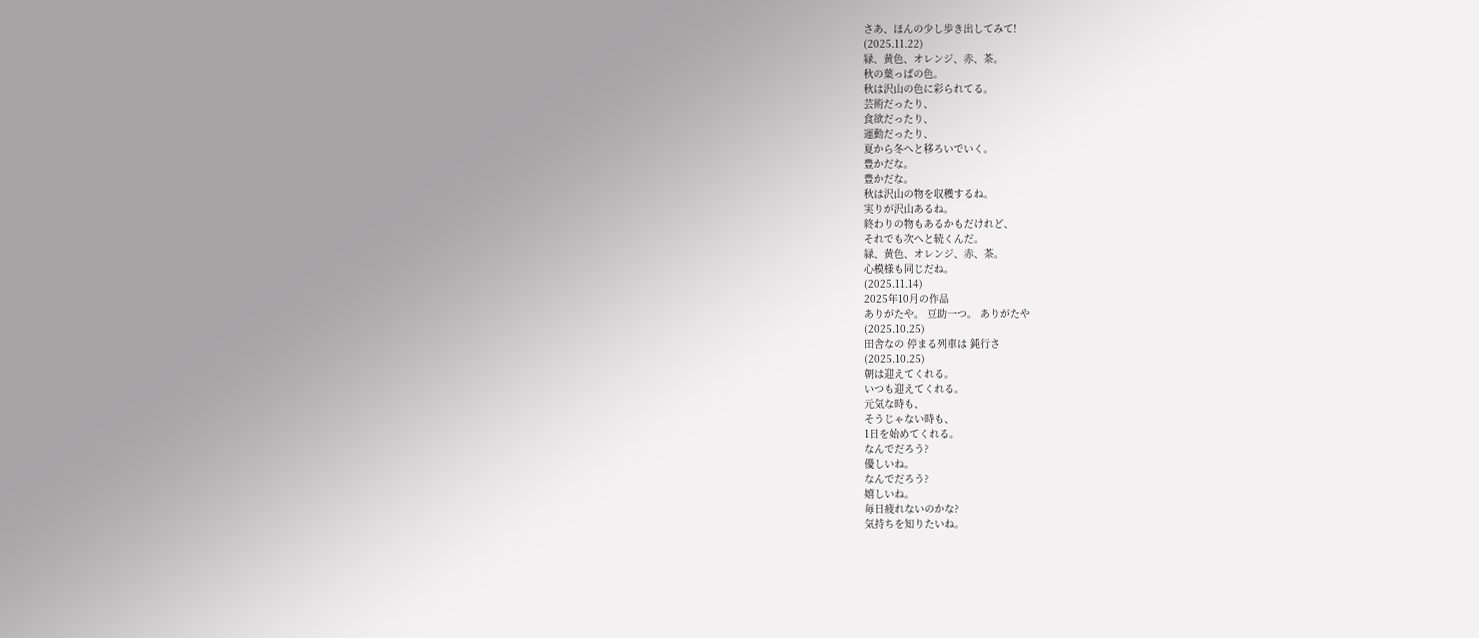さあ、ほんの少し歩き出してみて!
(2025.11.22)
緑、黄色、オレンジ、赤、茶。
秋の葉っぱの色。
秋は沢山の色に彩られてる。
芸術だったり、
食欲だったり、
運動だったり、
夏から冬へと移ろいでいく。
豊かだな。
豊かだな。
秋は沢山の物を収穫するね。
実りが沢山あるね。
終わりの物もあるかもだけれど、
それでも次へと続くんだ。
緑、黄色、オレンジ、赤、茶。
心模様も同じだね。
(2025.11.14)
2025年10月の作品
ありがたや。 豆助一つ。 ありがたや
(2025.10.25)
田舎なの 停まる列車は 鈍行さ
(2025.10.25)
朝は迎えてくれる。
いつも迎えてくれる。
元気な時も、
そうじゃない時も、
1日を始めてくれる。
なんでだろう?
優しいね。
なんでだろう?
嬉しいね。
毎日疲れないのかな?
気持ちを知りたいね。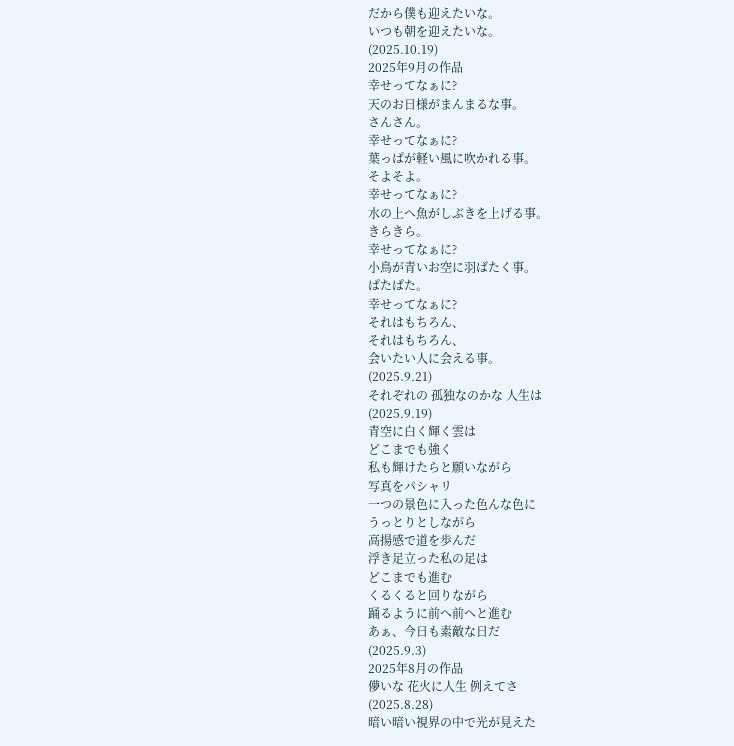だから僕も迎えたいな。
いつも朝を迎えたいな。
(2025.10.19)
2025年9月の作品
幸せってなぁに?
天のお日様がまんまるな事。
さんさん。
幸せってなぁに?
葉っぱが軽い風に吹かれる事。
そよそよ。
幸せってなぁに?
水の上へ魚がしぶきを上げる事。
きらきら。
幸せってなぁに?
小鳥が青いお空に羽ばたく事。
ぱたぱた。
幸せってなぁに?
それはもちろん、
それはもちろん、
会いたい人に会える事。
(2025.9.21)
それぞれの 孤独なのかな 人生は
(2025.9.19)
青空に白く輝く雲は
どこまでも強く
私も輝けたらと願いながら
写真をパシャリ
一つの景色に入った色んな色に
うっとりとしながら
高揚感で道を歩んだ
浮き足立った私の足は
どこまでも進む
くるくると回りながら
踊るように前へ前へと進む
あぁ、今日も素敵な日だ
(2025.9.3)
2025年8月の作品
儚いな 花火に人生 例えてさ
(2025.8.28)
暗い暗い視界の中で光が見えた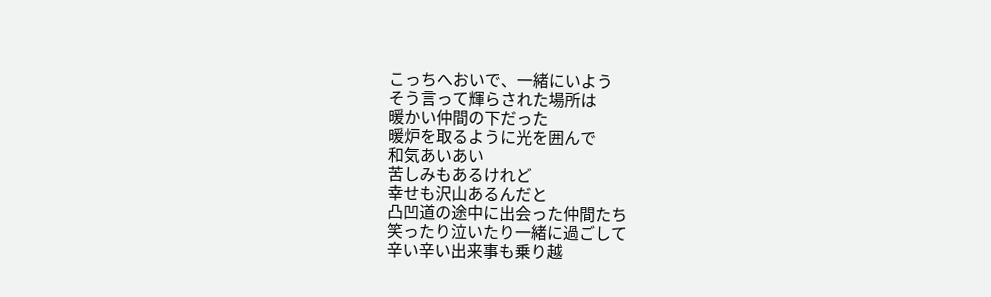こっちへおいで、一緒にいよう
そう言って輝らされた場所は
暖かい仲間の下だった
暖炉を取るように光を囲んで
和気あいあい
苦しみもあるけれど
幸せも沢山あるんだと
凸凹道の途中に出会った仲間たち
笑ったり泣いたり一緒に過ごして
辛い辛い出来事も乗り越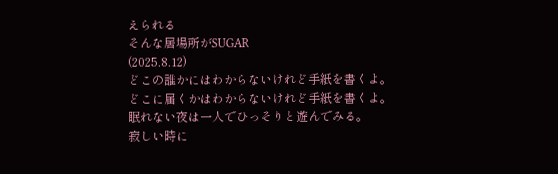えられる
そんな居場所がSUGAR
(2025.8.12)
どこの誰かにはわからないけれど手紙を書くよ。
どこに届くかはわからないけれど手紙を書くよ。
眠れない夜は一人でひっそりと遊んでみる。
寂しい時に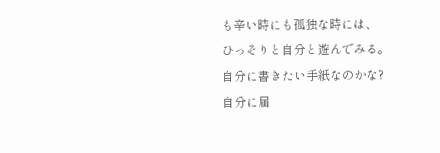も辛い時にも孤独な時には、
ひっそりと自分と遊んでみる。
自分に書きたい手紙なのかな?
自分に届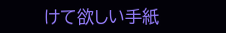けて欲しい手紙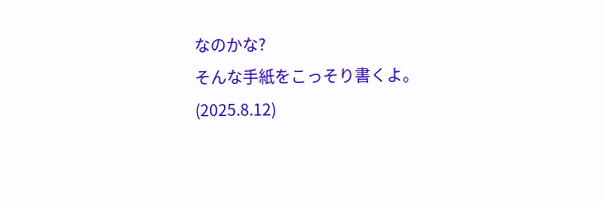なのかな?
そんな手紙をこっそり書くよ。
(2025.8.12)